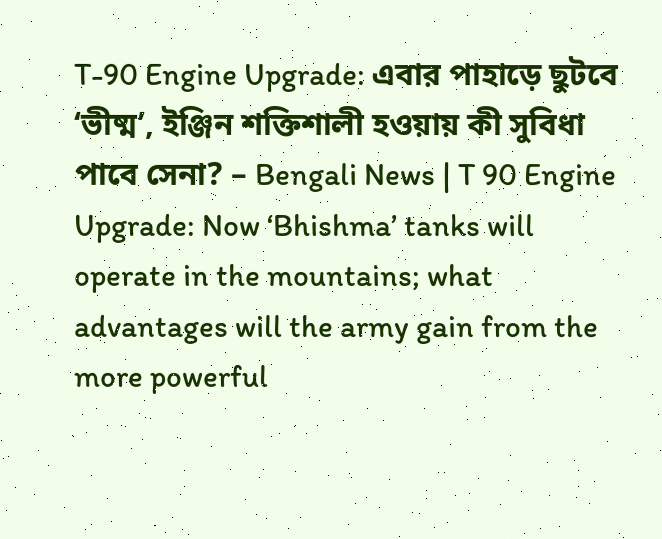T-90 Engine Upgrade: এবার পাহাড়ে ছুটবে ‘ভীষ্ম’, ইঞ্জিন শক্তিশালী হওয়ায় কী সুবিধা পাবে সেনা? – Bengali News | T 90 Engine Upgrade: Now ‘Bhishma’ tanks will operate in the mountains; what advantages will the army gain from the more powerful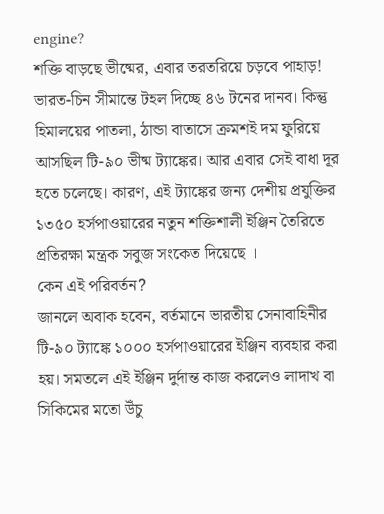engine?
শক্তি বাড়ছে ভীষ্মের, এবার তরতরিয়ে চড়বে পাহাড়!
ভারত-চিন সীমান্তে টহল দিচ্ছে ৪৬ টনের দানব। কিন্তু হিমালয়ের পাতলা, ঠান্ডা বাতাসে ক্রমশই দম ফুরিয়ে আসছিল টি-৯০ ভীষ্ম ট্যাঙ্কের। আর এবার সেই বাধা দূর হতে চলেছে। কারণ, এই ট্যাঙ্কের জন্য দেশীয় প্রযুক্তির ১৩৫০ হর্সপাওয়ারের নতুন শক্তিশালী ইঞ্জিন তৈরিতে প্রতিরক্ষা মন্ত্রক সবুজ সংকেত দিয়েছে ।
কেন এই পরিবর্তন?
জানলে অবাক হবেন, বর্তমানে ভারতীয় সেনাবাহিনীর টি-৯০ ট্যাঙ্কে ১০০০ হর্সপাওয়ারের ইঞ্জিন ব্যবহার করা হয়। সমতলে এই ইঞ্জিন দুর্দান্ত কাজ করলেও লাদাখ বা সিকিমের মতো উঁচু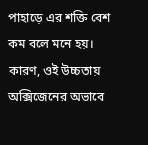পাহাড়ে এর শক্তি বেশ কম বলে মনে হয়। কারণ, ওই উচ্চতায় অক্সিজেনের অভাবে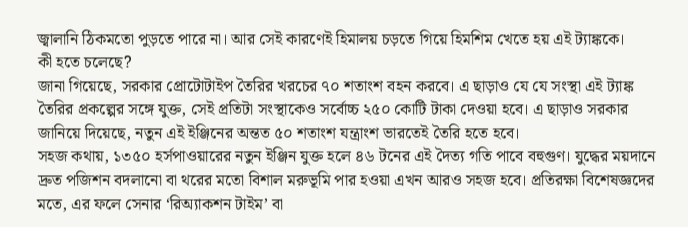জ্বালানি ঠিকমতো পুড়তে পারে না। আর সেই কারণেই হিমালয় চড়তে গিয়ে হিমশিম খেতে হয় এই ট্যাঙ্ককে।
কী হতে চলেছে?
জানা গিয়েছে, সরকার প্রোটোটাইপ তৈরির খরচের ৭০ শতাংশ বহন করবে। এ ছাড়াও যে যে সংস্থা এই ট্যাঙ্ক তৈরির প্রকল্পের সঙ্গে যুক্ত, সেই প্রতিটা সংস্থাকেও সর্বোচ্চ ২৫০ কোটি টাকা দেওয়া হবে। এ ছাড়াও সরকার জানিয়ে দিয়েছে, নতুন এই ইঞ্জিনের অন্তত ৫০ শতাংশ যন্ত্রাংশ ভারতেই তৈরি হতে হবে।
সহজ কথায়, ১৩৫০ হর্সপাওয়ারের নতুন ইঞ্জিন যুক্ত হলে ৪৬ টনের এই দৈত্য গতি পাবে বহুগুণ। যুদ্ধের ময়দানে দ্রুত পজিশন বদলানো বা থরের মতো বিশাল মরুভূমি পার হওয়া এখন আরও সহজ হবে। প্রতিরক্ষা বিশেষজ্ঞদের মতে, এর ফলে সেনার ‘রিঅ্যাকশন টাইম’ বা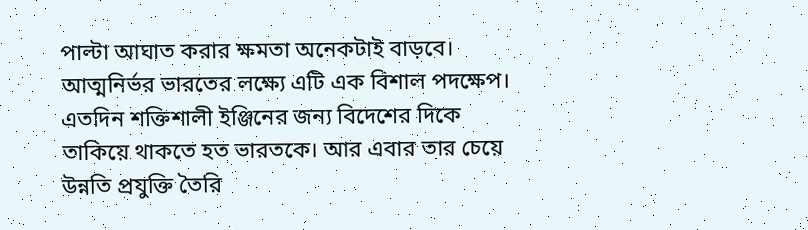পাল্টা আঘাত করার ক্ষমতা অনেকটাই বাড়বে।
আত্মনির্ভর ভারতের লক্ষ্যে এটি এক বিশাল পদক্ষেপ। এতদিন শক্তিশালী ইঞ্জিনের জন্য বিদেশের দিকে তাকিয়ে থাকতে হত ভারতকে। আর এবার তার চেয়ে উন্নতি প্রযুক্তি তৈরি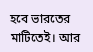হবে ভারতের মাটিতেই। আর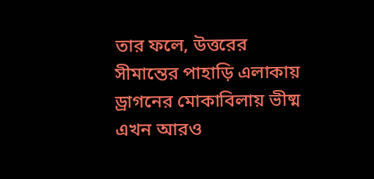তার ফলে, উত্তরের সীমান্তের পাহাড়ি এলাকায় ড্রাগনের মোকাবিলায় ভীষ্ম এখন আরও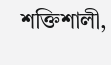শক্তিশালী,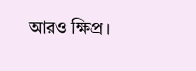আরও ক্ষিপ্র।